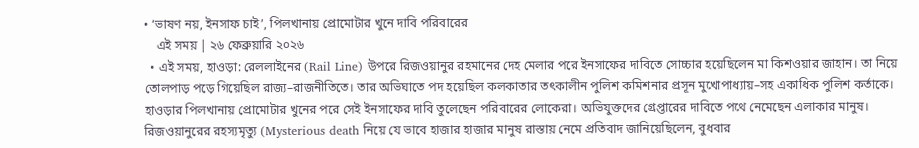• ‘ভাষণ নয়, ইনসাফ চাই’, পিলখানায় প্রোমোটার খুনে দাবি পরিবারের
    এই সময় | ২৬ ফেব্রুয়ারি ২০২৬
  • এই সময়, হাওড়া: রেললাইনের (Rail Line) উপরে রিজওয়ানুর রহমানের দেহ মেলার পরে ইনসাফের দাবিতে সোচ্চার হয়েছিলেন মা কিশওয়ার জাহান। তা নিয়ে তোলপাড় পড়ে গিয়েছিল রাজ্য–রাজনীতিতে। তার অভিঘাতে পদ হয়েছিল কলকাতার তৎকালীন পুলিশ কমিশনার প্রসূন মুখোপাধ্যায়–সহ একাধিক পুলিশ কর্তাকে। হাওড়ার পিলখানায় প্রোমোটার খুনের পরে সেই ইনসাফের দাবি তুলেছেন পরিবারের লোকেরা। অভিযুক্তদের গ্রেপ্তারের দাবিতে পথে নেমেছেন এলাকার মানুষ। রিজওয়া‍নুরের রহস্যমৃত্যু (Mysterious death নিয়ে যে ভাবে হাজার হাজার মানুষ রাস্তায় নেমে প্রতিবাদ জানিয়েছিলেন, বুধবার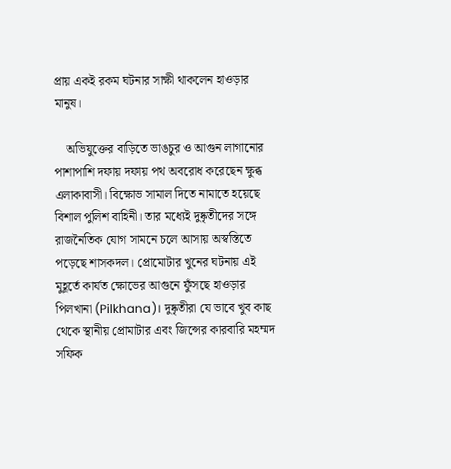প্রায় একই রকম ঘটনার সাক্ষী থাকলেন হাওড়ার মানুষ।

    অভিযুক্তের বাড়িতে ভাঙচুর ও আগুন লাগানোর পাশাপাশি দফায় দফায় পথ অবরোধ করেছেন ক্ষুব্ধ এলাকাবাসী। বিক্ষোভ সামাল দিতে নামাতে হয়েছে বিশাল পুলিশ বাহিনী। তার মধ্যেই দুষ্কৃতীদের সঙ্গে রাজনৈতিক যোগ সামনে চলে আসায় অস্বস্তিতে পড়েছে শাসকদল। প্রোমোটার খুনের ঘটনায় এই মুহূর্তে কার্যত ক্ষোভের আগুনে ফুঁসছে হাওড়ার পিলখানা (Pilkhana)। দুষ্কৃতীরা যে ভাবে খুব কাছ থেকে স্থানীয় প্রোমাটার এবং জিন্সের কারবারি মহম্মদ সফিক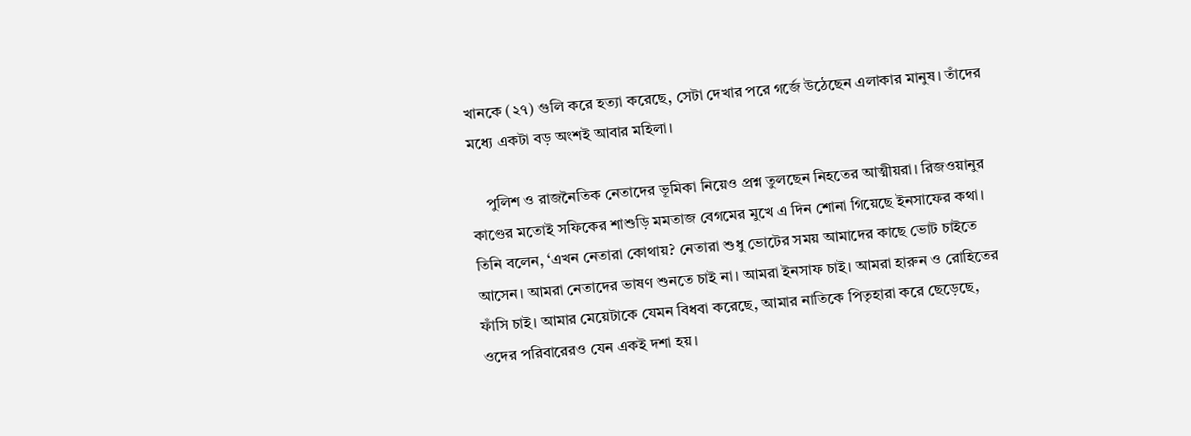খানকে (২৭) গুলি করে হত্যা করেছে, সেটা দেখার পরে গর্জে উঠেছেন এলাকার মানুষ। তাঁদের মধ্যে একটা বড় অংশই আবার মহিলা।

    পুলিশ ও রাজনৈতিক নেতাদের ভূমিকা নিয়েও প্রশ্ন তুলছেন নিহতের আত্মীয়রা। রিজওয়ানুর কাণ্ডের মতোই সফিকের শাশুড়ি মমতাজ বেগমের মুখে এ দিন শোনা গিয়েছে ইনসাফের কথা। তিনি বলেন, ‘এখন নেতারা কোথায়? নেতারা শুধু ভোটের সময় আমাদের কাছে ভোট চাইতে আসেন। আমরা নেতাদের ভাষণ শুনতে চাই না। আমরা ইনসাফ চাই। আমরা হারুন ও রোহিতের ফাঁসি চাই। আমার মেয়েটাকে যেমন বিধবা করেছে, আমার নাতিকে পিতৃহারা করে ছেড়েছে, ওদের পরিবারেরও যেন একই দশা হয়।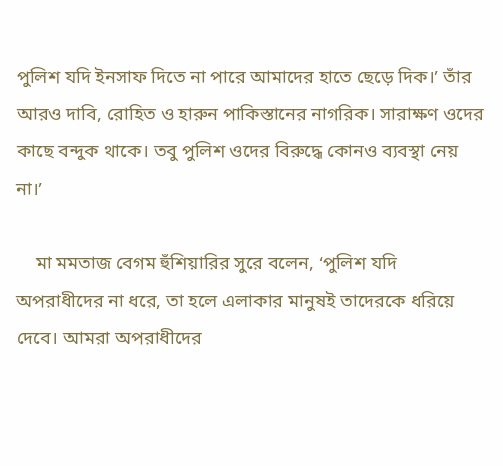পুলিশ যদি ইনসাফ দিতে না পারে আমাদের হাতে ছেড়ে দিক।’ তাঁর আরও দাবি, রোহিত ও হারুন পাকিস্তানের নাগরিক। সারাক্ষণ ওদের কাছে বন্দুক থাকে। তবু পুলিশ ওদের বিরুদ্ধে কোনও ব্যবস্থা নেয় না।’

    মা মমতাজ বেগম হুঁশিয়ারির সুরে বলেন, ‘পুলিশ যদি অপরাধীদের না ধরে, তা হলে এলাকার মানুষই তাদেরকে ধরিয়ে দেবে। আমরা অপরাধীদের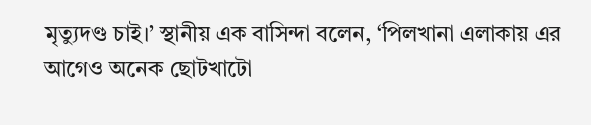মৃত্যুদণ্ড চাই।’ স্থানীয় এক বাসিন্দা বলেন, ‘পিলখানা এলাকায় এর আগেও অনেক ছোটখাটো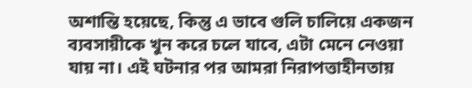অশান্তি হয়েছে, কিন্তু এ ভাবে গুলি চালিয়ে একজন ব্যবসায়ীকে খুন করে চলে যাবে, এটা মেনে নেওয়া যায় না। এই ঘটনার পর আমরা নিরাপত্তাহীনতায়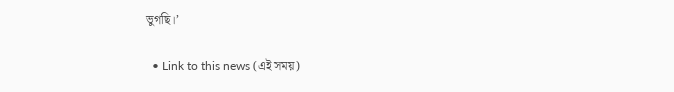ভুগছি।’

  • Link to this news (এই সময়)